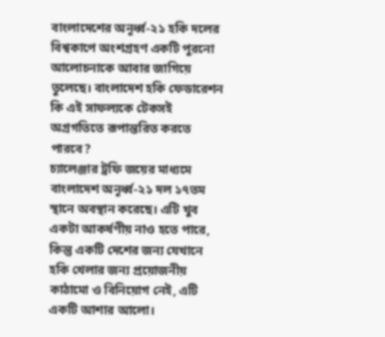বাংলাদেশের অনূর্ধ্ব-২১ হকি দলের বিশ্বকাপে অংশগ্রহণ একটি পুরনো আলোচনাকে আবার জাগিয়ে তুলেছে। বাংলাদেশ হকি ফেডারেশন কি এই সাফল্যকে টেকসই অগ্রগতিতে রূপান্তরিত করতে পারবে?
চ্যালেঞ্জার ট্রফি জয়ের মাধ্যমে বাংলাদেশ অনূর্ধ্ব-২১ দল ১৭তম স্থানে অবস্থান করেছে। এটি খুব একটা আকর্ষণীয় নাও হতে পারে, কিন্তু একটি দেশের জন্য যেখানে হকি খেলার জন্য প্রয়োজনীয় কাঠামো ও বিনিয়োগ নেই, এটি একটি আশার আলো।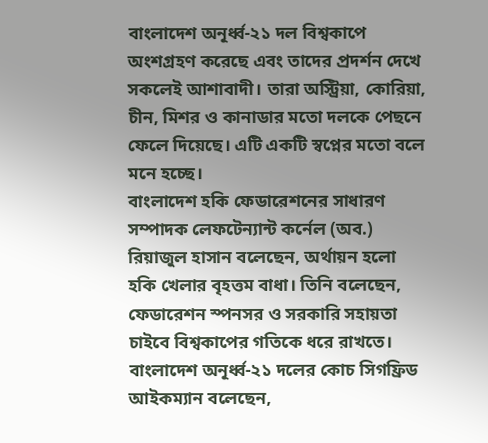বাংলাদেশ অনূর্ধ্ব-২১ দল বিশ্বকাপে অংশগ্রহণ করেছে এবং তাদের প্রদর্শন দেখে সকলেই আশাবাদী। তারা অস্ট্রিয়া, কোরিয়া, চীন, মিশর ও কানাডার মতো দলকে পেছনে ফেলে দিয়েছে। এটি একটি স্বপ্নের মতো বলে মনে হচ্ছে।
বাংলাদেশ হকি ফেডারেশনের সাধারণ সম্পাদক লেফটেন্যান্ট কর্নেল (অব.) রিয়াজুল হাসান বলেছেন, অর্থায়ন হলো হকি খেলার বৃহত্তম বাধা। তিনি বলেছেন, ফেডারেশন স্পনসর ও সরকারি সহায়তা চাইবে বিশ্বকাপের গতিকে ধরে রাখতে।
বাংলাদেশ অনূর্ধ্ব-২১ দলের কোচ সিগফ্রিড আইকম্যান বলেছেন,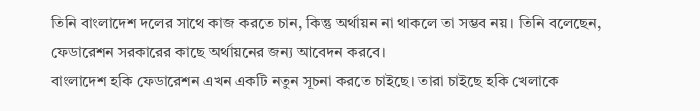তিনি বাংলাদেশ দলের সাথে কাজ করতে চান, কিন্তু অর্থায়ন না থাকলে তা সম্ভব নয়। তিনি বলেছেন, ফেডারেশন সরকারের কাছে অর্থায়নের জন্য আবেদন করবে।
বাংলাদেশ হকি ফেডারেশন এখন একটি নতুন সূচনা করতে চাইছে। তারা চাইছে হকি খেলাকে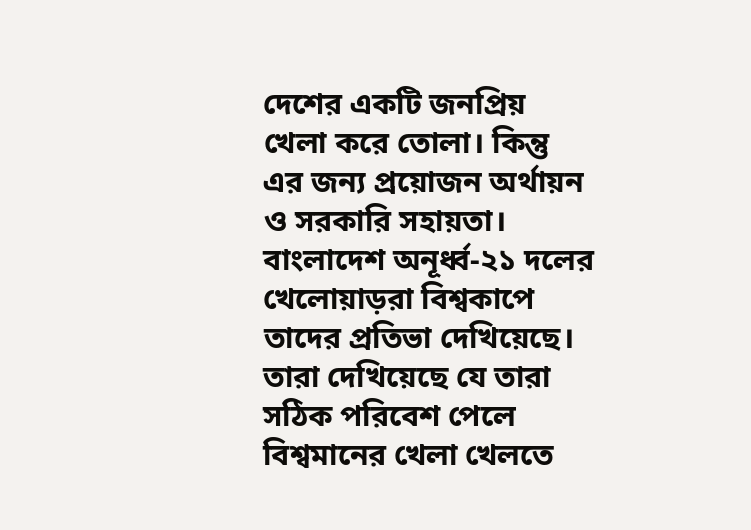দেশের একটি জনপ্রিয় খেলা করে তোলা। কিন্তু এর জন্য প্রয়োজন অর্থায়ন ও সরকারি সহায়তা।
বাংলাদেশ অনূর্ধ্ব-২১ দলের খেলোয়াড়রা বিশ্বকাপে তাদের প্রতিভা দেখিয়েছে। তারা দেখিয়েছে যে তারা সঠিক পরিবেশ পেলে বিশ্বমানের খেলা খেলতে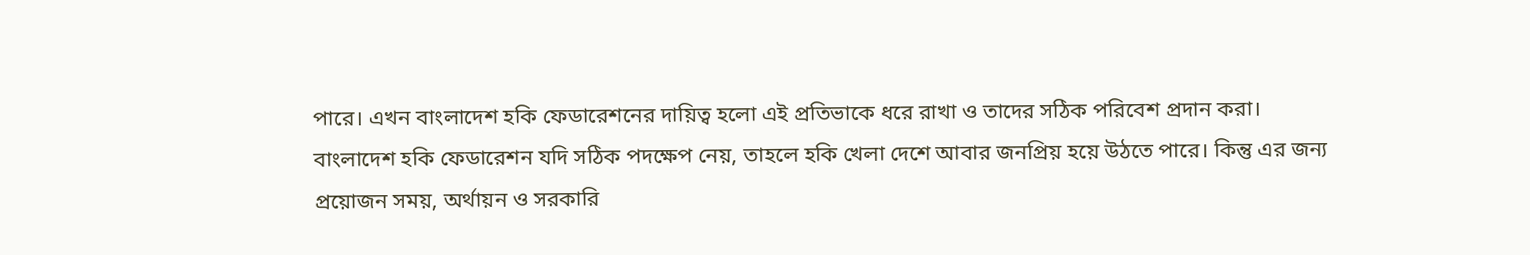পারে। এখন বাংলাদেশ হকি ফেডারেশনের দায়িত্ব হলো এই প্রতিভাকে ধরে রাখা ও তাদের সঠিক পরিবেশ প্রদান করা।
বাংলাদেশ হকি ফেডারেশন যদি সঠিক পদক্ষেপ নেয়, তাহলে হকি খেলা দেশে আবার জনপ্রিয় হয়ে উঠতে পারে। কিন্তু এর জন্য প্রয়োজন সময়, অর্থায়ন ও সরকারি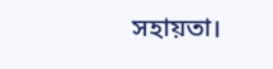সহায়তা।